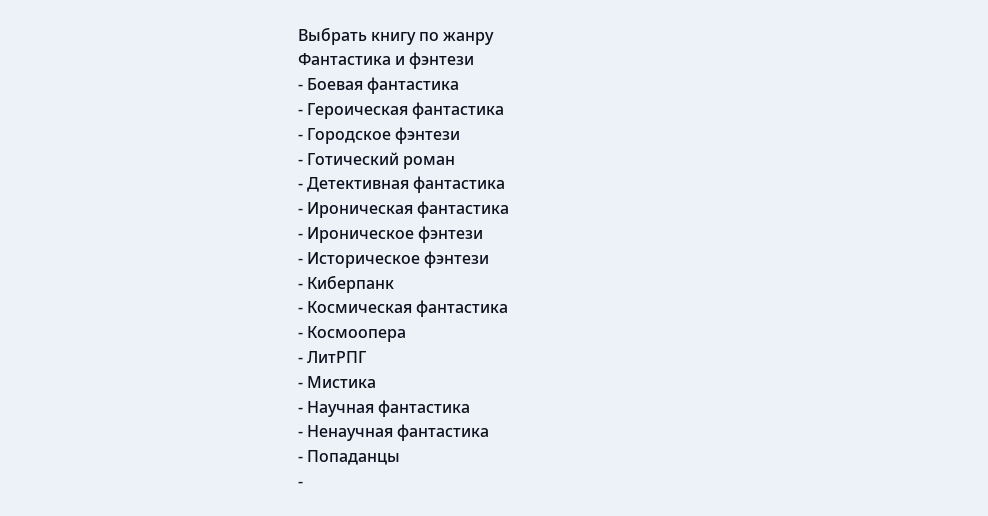Выбрать книгу по жанру
Фантастика и фэнтези
- Боевая фантастика
- Героическая фантастика
- Городское фэнтези
- Готический роман
- Детективная фантастика
- Ироническая фантастика
- Ироническое фэнтези
- Историческое фэнтези
- Киберпанк
- Космическая фантастика
- Космоопера
- ЛитРПГ
- Мистика
- Научная фантастика
- Ненаучная фантастика
- Попаданцы
-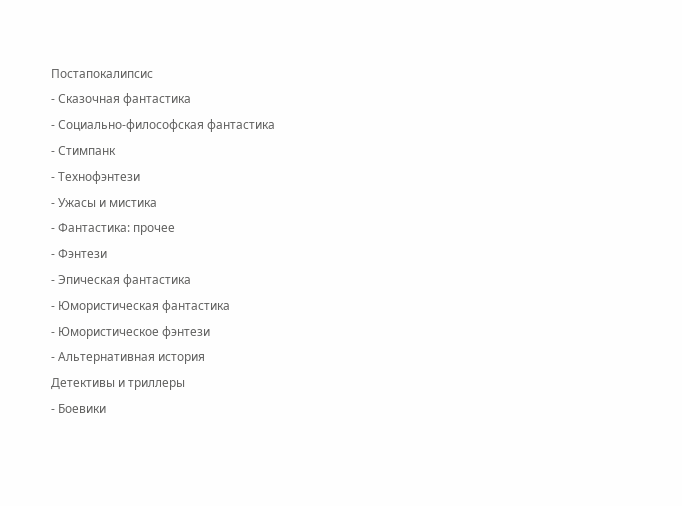Постапокалипсис
- Сказочная фантастика
- Социально-философская фантастика
- Стимпанк
- Технофэнтези
- Ужасы и мистика
- Фантастика: прочее
- Фэнтези
- Эпическая фантастика
- Юмористическая фантастика
- Юмористическое фэнтези
- Альтернативная история
Детективы и триллеры
- Боевики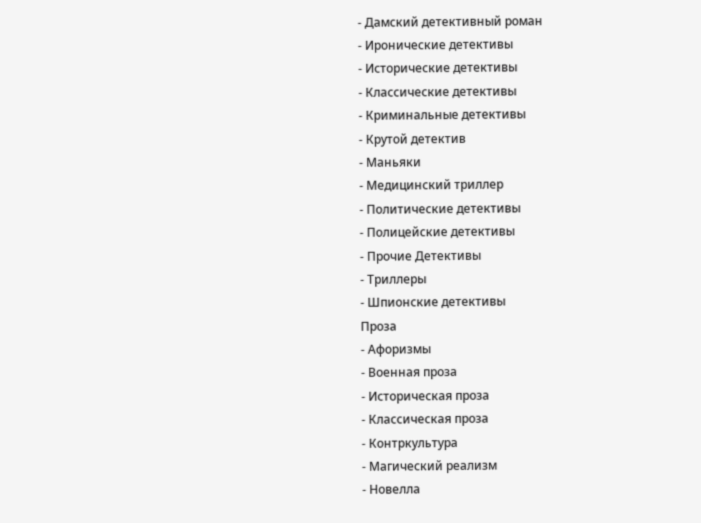- Дамский детективный роман
- Иронические детективы
- Исторические детективы
- Классические детективы
- Криминальные детективы
- Крутой детектив
- Маньяки
- Медицинский триллер
- Политические детективы
- Полицейские детективы
- Прочие Детективы
- Триллеры
- Шпионские детективы
Проза
- Афоризмы
- Военная проза
- Историческая проза
- Классическая проза
- Контркультура
- Магический реализм
- Новелла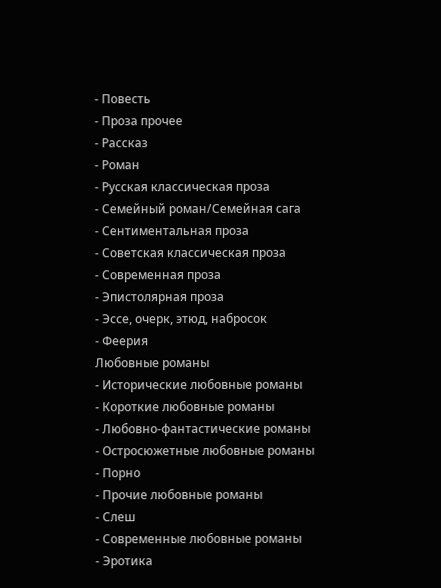- Повесть
- Проза прочее
- Рассказ
- Роман
- Русская классическая проза
- Семейный роман/Семейная сага
- Сентиментальная проза
- Советская классическая проза
- Современная проза
- Эпистолярная проза
- Эссе, очерк, этюд, набросок
- Феерия
Любовные романы
- Исторические любовные романы
- Короткие любовные романы
- Любовно-фантастические романы
- Остросюжетные любовные романы
- Порно
- Прочие любовные романы
- Слеш
- Современные любовные романы
- Эротика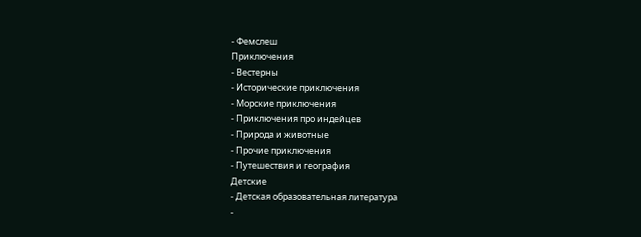- Фемслеш
Приключения
- Вестерны
- Исторические приключения
- Морские приключения
- Приключения про индейцев
- Природа и животные
- Прочие приключения
- Путешествия и география
Детские
- Детская образовательная литература
-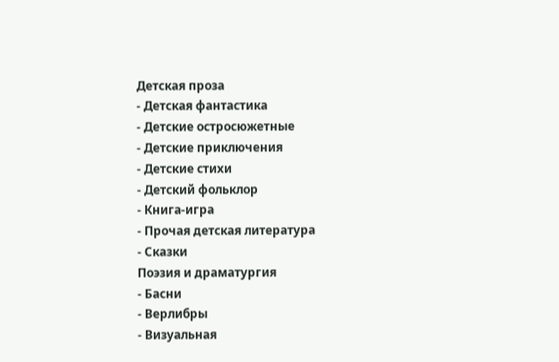Детская проза
- Детская фантастика
- Детские остросюжетные
- Детские приключения
- Детские стихи
- Детский фольклор
- Книга-игра
- Прочая детская литература
- Сказки
Поэзия и драматургия
- Басни
- Верлибры
- Визуальная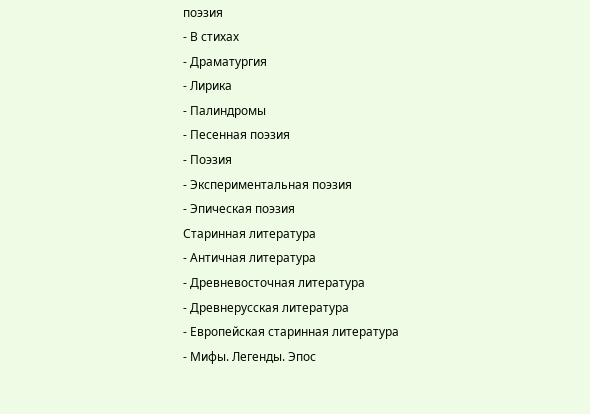поэзия
- В стихах
- Драматургия
- Лирика
- Палиндромы
- Песенная поэзия
- Поэзия
- Экспериментальная поэзия
- Эпическая поэзия
Старинная литература
- Античная литература
- Древневосточная литература
- Древнерусская литература
- Европейская старинная литература
- Мифы. Легенды. Эпос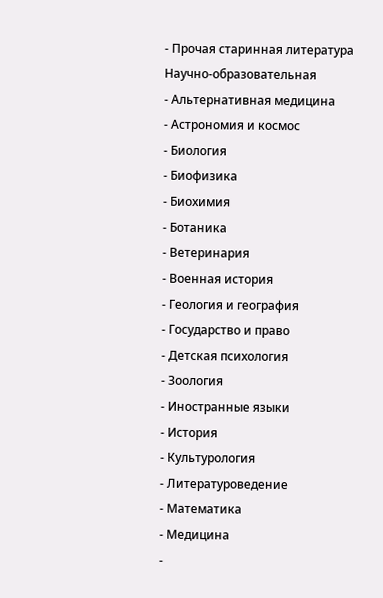- Прочая старинная литература
Научно-образовательная
- Альтернативная медицина
- Астрономия и космос
- Биология
- Биофизика
- Биохимия
- Ботаника
- Ветеринария
- Военная история
- Геология и география
- Государство и право
- Детская психология
- Зоология
- Иностранные языки
- История
- Культурология
- Литературоведение
- Математика
- Медицина
-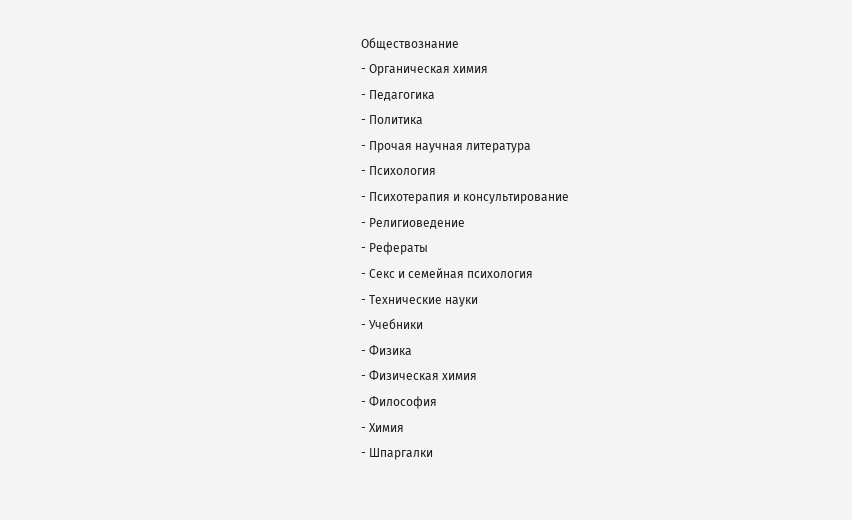Обществознание
- Органическая химия
- Педагогика
- Политика
- Прочая научная литература
- Психология
- Психотерапия и консультирование
- Религиоведение
- Рефераты
- Секс и семейная психология
- Технические науки
- Учебники
- Физика
- Физическая химия
- Философия
- Химия
- Шпаргалки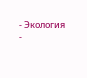- Экология
-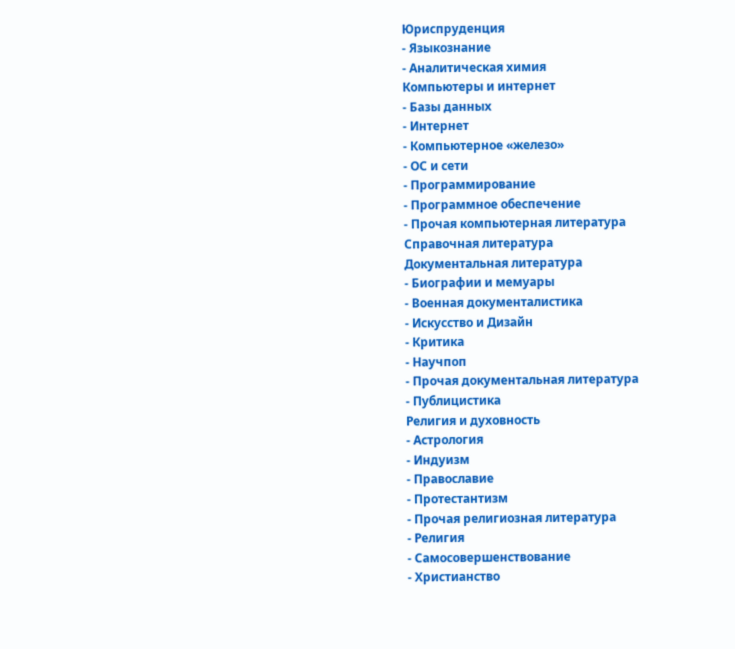Юриспруденция
- Языкознание
- Аналитическая химия
Компьютеры и интернет
- Базы данных
- Интернет
- Компьютерное «железо»
- ОС и сети
- Программирование
- Программное обеспечение
- Прочая компьютерная литература
Справочная литература
Документальная литература
- Биографии и мемуары
- Военная документалистика
- Искусство и Дизайн
- Критика
- Научпоп
- Прочая документальная литература
- Публицистика
Религия и духовность
- Астрология
- Индуизм
- Православие
- Протестантизм
- Прочая религиозная литература
- Религия
- Самосовершенствование
- Христианство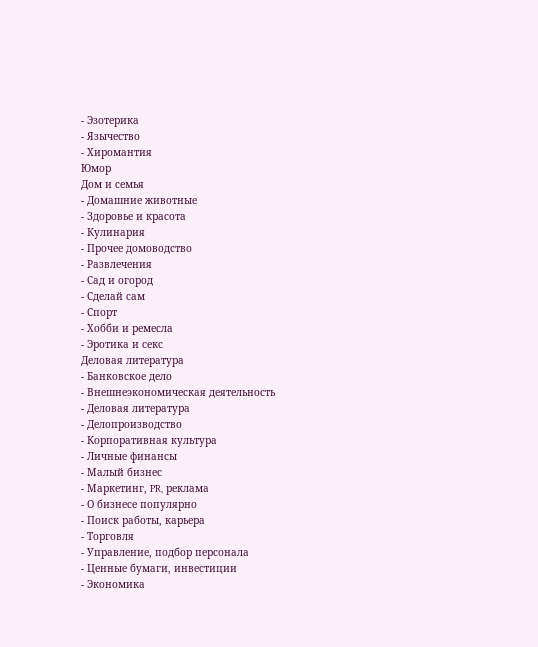- Эзотерика
- Язычество
- Хиромантия
Юмор
Дом и семья
- Домашние животные
- Здоровье и красота
- Кулинария
- Прочее домоводство
- Развлечения
- Сад и огород
- Сделай сам
- Спорт
- Хобби и ремесла
- Эротика и секс
Деловая литература
- Банковское дело
- Внешнеэкономическая деятельность
- Деловая литература
- Делопроизводство
- Корпоративная культура
- Личные финансы
- Малый бизнес
- Маркетинг, PR, реклама
- О бизнесе популярно
- Поиск работы, карьера
- Торговля
- Управление, подбор персонала
- Ценные бумаги, инвестиции
- Экономика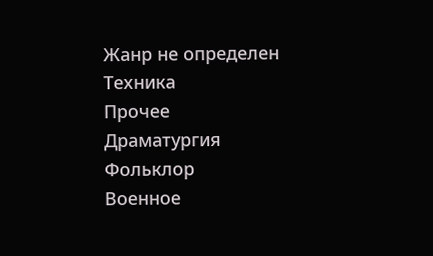Жанр не определен
Техника
Прочее
Драматургия
Фольклор
Военное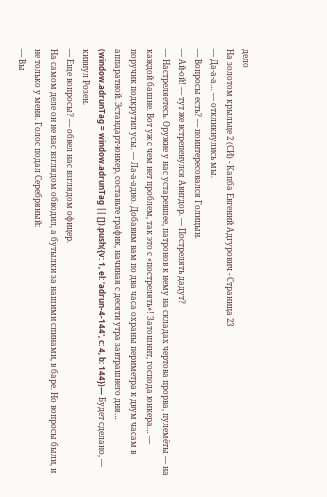дело
На золотом крыльце 2 (СИ) - Капба Евгений Адгурович - Страница 23
— Да-а-а… — откликнулись мы.
— Вопросы есть? — поинтересовался Голицын.
— Ай-ой! — тут же встрепенулся Авигдор. — Пострелять дадут?
— Настреляетесь. Оружие у нас устаревшее, патронов к нему на складах чертова прорва, пулемёты — на каждой башне. Вот уж с чем нет проблем, так это с «пострелять»! Затошнит, господа юнкера… — поручик подкрутил усы. — Ла-а-адно. Добавим вам по два часа охраны периметра к двум часам в аппаратной. Эстандарт-юнкер, составьте график, начиная с десяти утра завтрашнего дня…
(window.adrunTag = window.adrunTag || []).push({v: 1, el: 'adrun-4-144', c: 4, b: 144})— Будет сделано, — кивнул Розен.
— Еще вопросы? — обвел нас взглядом офицер.
На самом деле он не нас взглядом обводил, а бутылки за нашими спинами, в баре. Но вопросы были, и не только у меня. Голос подал Серебряный:
— Вы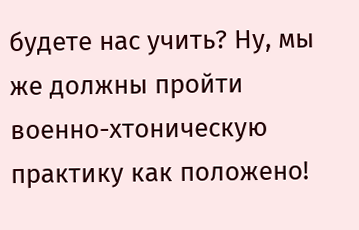будете нас учить? Ну, мы же должны пройти военно-хтоническую практику как положено!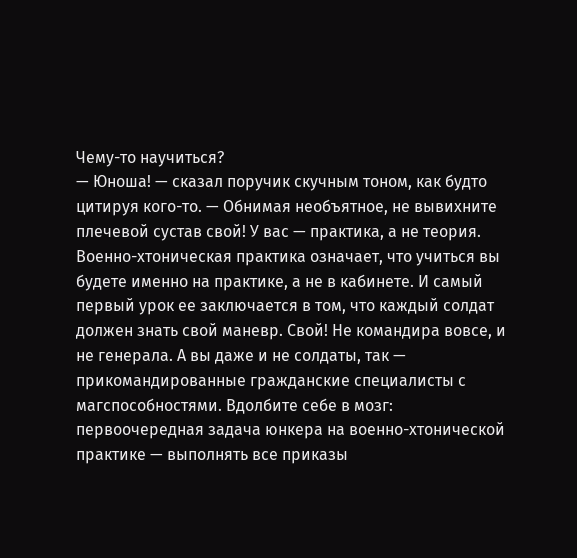Чему-то научиться?
— Юноша! — сказал поручик скучным тоном, как будто цитируя кого-то. — Обнимая необъятное, не вывихните плечевой сустав свой! У вас — практика, а не теория. Военно-хтоническая практика означает, что учиться вы будете именно на практике, а не в кабинете. И самый первый урок ее заключается в том, что каждый солдат должен знать свой маневр. Свой! Не командира вовсе, и не генерала. А вы даже и не солдаты, так — прикомандированные гражданские специалисты с магспособностями. Вдолбите себе в мозг: первоочередная задача юнкера на военно-хтонической практике — выполнять все приказы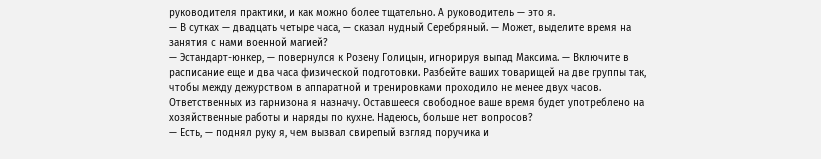руководителя практики, и как можно более тщательно. А руководитель — это я.
— В сутках — двадцать четыре часа, — сказал нудный Серебряный. — Может, выделите время на занятия с нами военной магией?
— Эстандарт-юнкер, — повернулся к Розену Голицын, игнорируя выпад Максима. — Включите в расписание еще и два часа физической подготовки. Разбейте ваших товарищей на две группы так, чтобы между дежурством в аппаратной и тренировками проходило не менее двух часов. Ответственных из гарнизона я назначу. Оставшееся свободное ваше время будет употреблено на хозяйственные работы и наряды по кухне. Надеюсь, больше нет вопросов?
— Есть, — поднял руку я, чем вызвал свирепый взгляд поручика и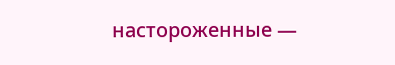настороженные —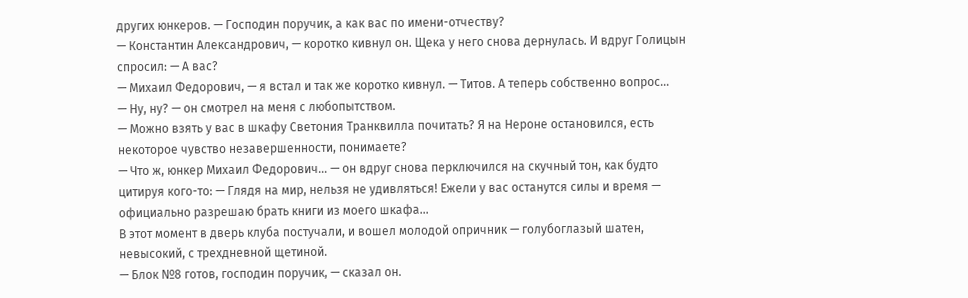других юнкеров. — Господин поручик, а как вас по имени-отчеству?
— Константин Александрович, — коротко кивнул он. Щека у него снова дернулась. И вдруг Голицын спросил: — А вас?
— Михаил Федорович, — я встал и так же коротко кивнул. — Титов. А теперь собственно вопрос…
— Ну, ну? — он смотрел на меня с любопытством.
— Можно взять у вас в шкафу Светония Транквилла почитать? Я на Нероне остановился, есть некоторое чувство незавершенности, понимаете?
— Что ж, юнкер Михаил Федорович… — он вдруг снова перключился на скучный тон, как будто цитируя кого-то: — Глядя на мир, нельзя не удивляться! Ежели у вас останутся силы и время — официально разрешаю брать книги из моего шкафа…
В этот момент в дверь клуба постучали, и вошел молодой опричник — голубоглазый шатен, невысокий, с трехдневной щетиной.
— Блок №8 готов, господин поручик, — сказал он.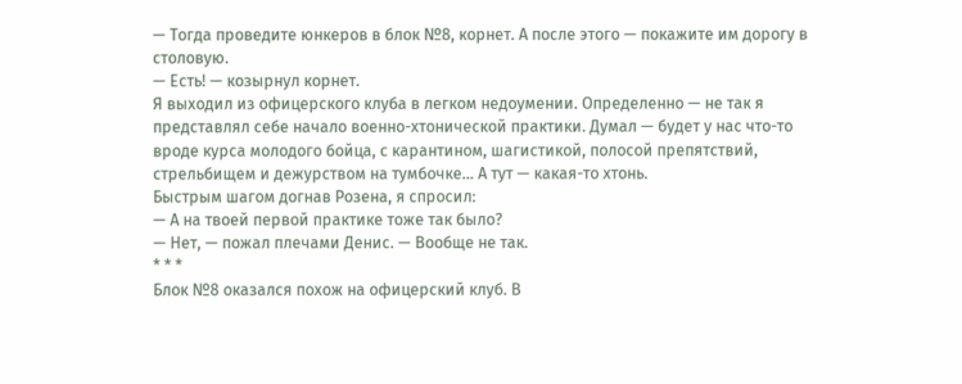— Тогда проведите юнкеров в блок №8, корнет. А после этого — покажите им дорогу в столовую.
— Есть! — козырнул корнет.
Я выходил из офицерского клуба в легком недоумении. Определенно — не так я представлял себе начало военно-хтонической практики. Думал — будет у нас что-то вроде курса молодого бойца, с карантином, шагистикой, полосой препятствий, стрельбищем и дежурством на тумбочке… А тут — какая-то хтонь.
Быстрым шагом догнав Розена, я спросил:
— А на твоей первой практике тоже так было?
— Нет, — пожал плечами Денис. — Вообще не так.
* * *
Блок №8 оказался похож на офицерский клуб. В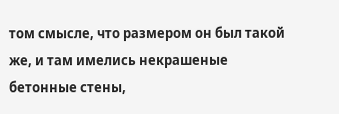том смысле, что размером он был такой же, и там имелись некрашеные бетонные стены,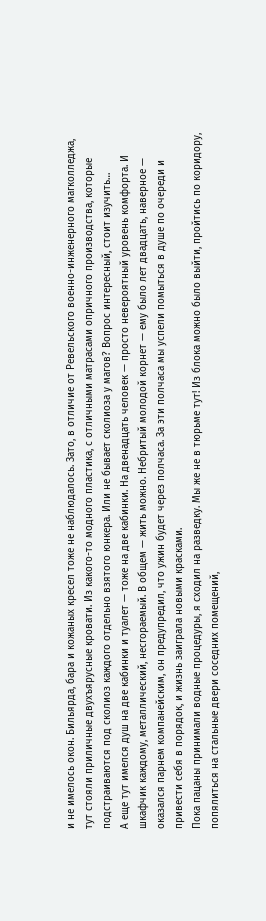и не имелось окон. Бильярда, бара и кожаных кресел тоже не наблюдалось. Зато, в отличие от Ревельского военно-инженерного магколледжа, тут стояли приличные двухъярусные кровати. Из какого-то модного пластика, с отличными матрасами опричного производства, которые подстраиваются под сколиоз каждого отдельно взятого юнкера. Или не бывает сколиоза у магов? Вопрос интересный, стоит изучить…
А еще тут имелся душ на две кабинки и туалет — тоже на две кабинки. На двенадцать человек — просто невероятный уровень комфорта. И шкафчик каждому, металлический, несгораемый. В общем — жить можно. Небритый молодой корнет — ему было лет двадцать, наверное — оказался парнем компанейским, он предупредил, что ужин будет через полчаса. За эти полчаса мы успели помыться в душе по очереди и привести себя в порядок, и жизнь заиграла новыми красками.
Пока пацаны принимали водные процедуры, я сходил на разведку. Мы же не в тюрьме тут! Из блока можно было выйти, пройтись по коридору, попялиться на стальные двери соседних помещений,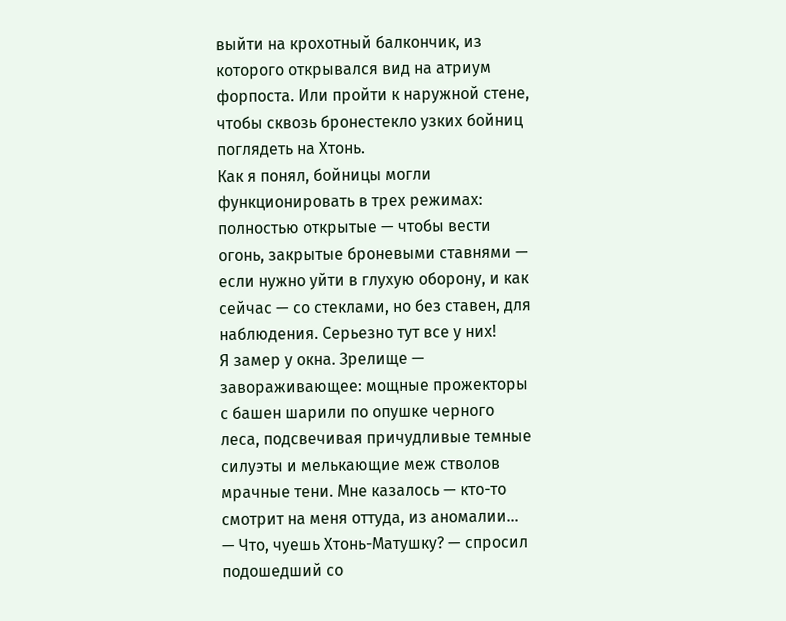выйти на крохотный балкончик, из которого открывался вид на атриум форпоста. Или пройти к наружной стене, чтобы сквозь бронестекло узких бойниц поглядеть на Хтонь.
Как я понял, бойницы могли функционировать в трех режимах: полностью открытые — чтобы вести огонь, закрытые броневыми ставнями — если нужно уйти в глухую оборону, и как сейчас — со стеклами, но без ставен, для наблюдения. Серьезно тут все у них!
Я замер у окна. Зрелище — завораживающее: мощные прожекторы с башен шарили по опушке черного леса, подсвечивая причудливые темные силуэты и мелькающие меж стволов мрачные тени. Мне казалось — кто-то смотрит на меня оттуда, из аномалии…
— Что, чуешь Хтонь-Матушку? — спросил подошедший со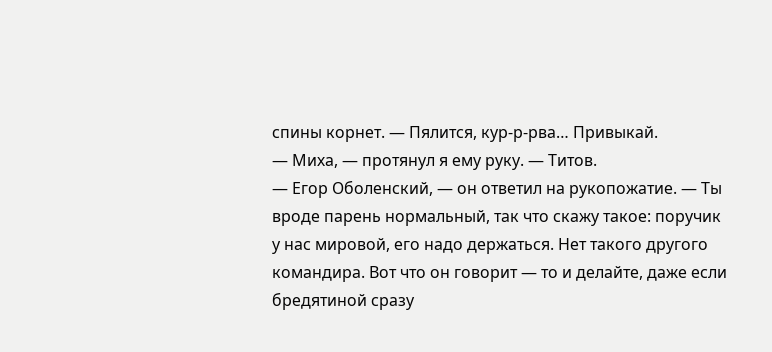спины корнет. — Пялится, кур-р-рва… Привыкай.
— Миха, — протянул я ему руку. — Титов.
— Егор Оболенский, — он ответил на рукопожатие. — Ты вроде парень нормальный, так что скажу такое: поручик у нас мировой, его надо держаться. Нет такого другого командира. Вот что он говорит — то и делайте, даже если бредятиной сразу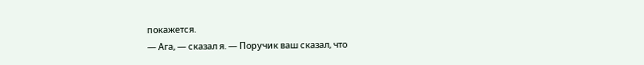покажется.
— Ага, — сказал я. — Поручик ваш сказал, что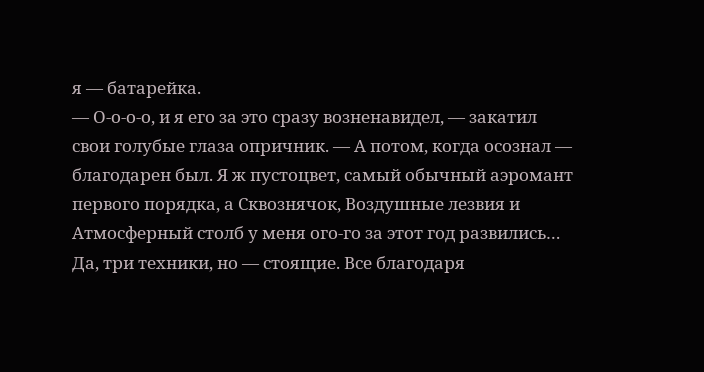я — батарейка.
— О-о-о-о, и я его за это сразу возненавидел, — закатил свои голубые глаза опричник. — А потом, когда осознал — благодарен был. Я ж пустоцвет, самый обычный аэромант первого порядка, а Сквознячок, Воздушные лезвия и Атмосферный столб у меня ого-го за этот год развились… Да, три техники, но — стоящие. Все благодаря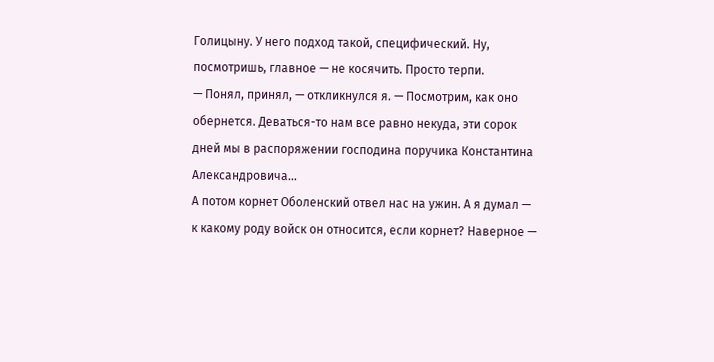Голицыну. У него подход такой, специфический. Ну, посмотришь, главное — не косячить. Просто терпи.
— Понял, принял, — откликнулся я. — Посмотрим, как оно обернется. Деваться-то нам все равно некуда, эти сорок дней мы в распоряжении господина поручика Константина Александровича…
А потом корнет Оболенский отвел нас на ужин. А я думал — к какому роду войск он относится, если корнет? Наверное —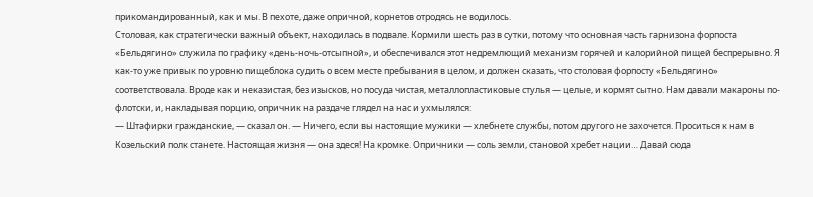прикомандированный, как и мы. В пехоте, даже опричной, корнетов отродясь не водилось.
Столовая, как стратегически важный объект, находилась в подвале. Кормили шесть раз в сутки, потому что основная часть гарнизона форпоста «Бельдягино» служила по графику «день-ночь-отсыпной», и обеспечивался этот недремлющий механизм горячей и калорийной пищей беспрерывно. Я как-то уже привык по уровню пищеблока судить о всем месте пребывания в целом, и должен сказать, что столовая форпосту «Бельдягино» соответствовала. Вроде как и неказистая, без изысков, но посуда чистая, металлопластиковые стулья — целые, и кормят сытно. Нам давали макароны по-флотски, и, накладывая порцию, опричник на раздаче глядел на нас и ухмылялся:
— Штафирки гражданские, — сказал он. — Ничего, если вы настоящие мужики — хлебнете службы, потом другого не захочется. Проситься к нам в Козельский полк станете. Настоящая жизня — она здеся! На кромке. Опричники — соль земли, становой хребет нации… Давай сюда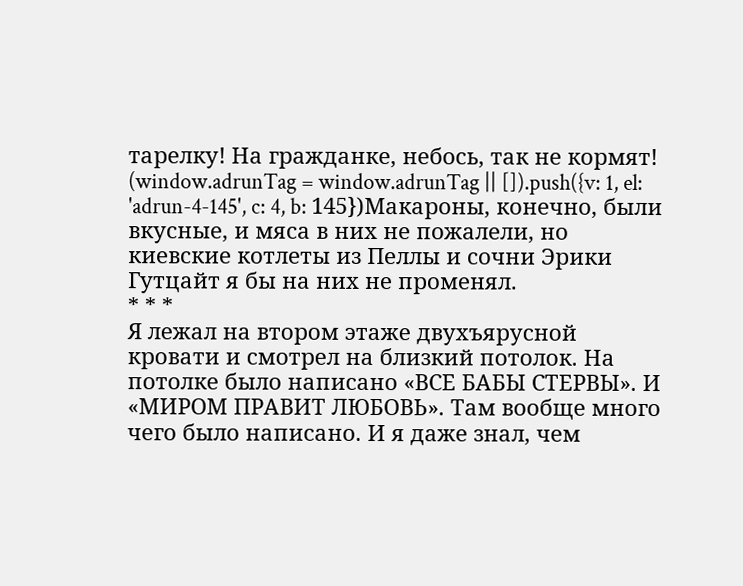тарелку! На гражданке, небось, так не кормят!
(window.adrunTag = window.adrunTag || []).push({v: 1, el: 'adrun-4-145', c: 4, b: 145})Макароны, конечно, были вкусные, и мяса в них не пожалели, но киевские котлеты из Пеллы и сочни Эрики Гутцайт я бы на них не променял.
* * *
Я лежал на втором этаже двухъярусной кровати и смотрел на близкий потолок. На потолке было написано «ВСЕ БАБЫ СТЕРВЫ». И «МИРОМ ПРАВИТ ЛЮБОВЬ». Там вообще много чего было написано. И я даже знал, чем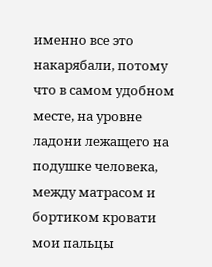именно все это накарябали, потому что в самом удобном месте, на уровне ладони лежащего на подушке человека, между матрасом и бортиком кровати мои пальцы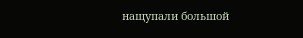нащупали большой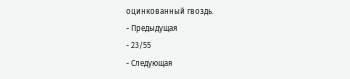оцинкованный гвоздь.
- Предыдущая
- 23/55
- Следующая